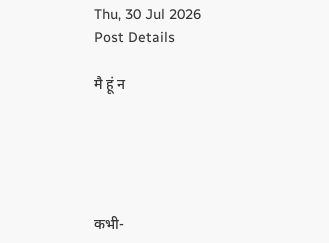Thu, 30 Jul 2026
Post Details

मै हूं न





कभी-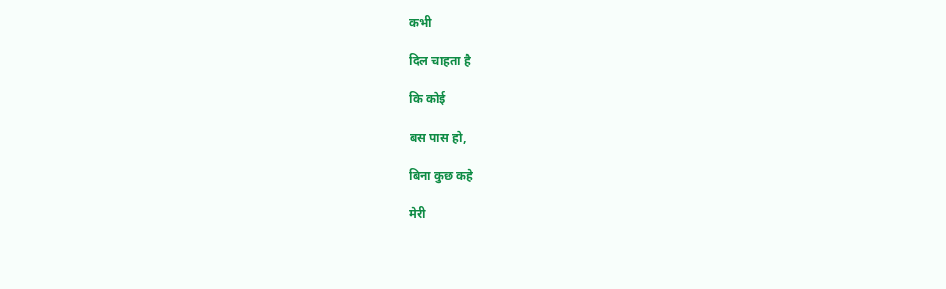कभी

दिल चाहता है

कि कोई

बस पास हो,

बिना कुछ कहे

मेरी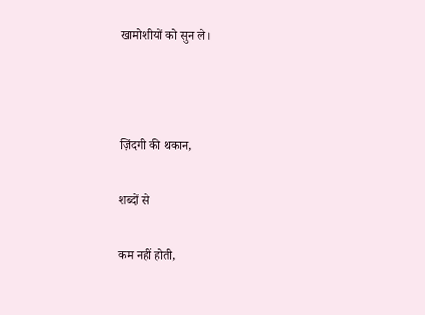खामोशीयों को सुन ले।



ज़िंदगी की थकान,

शब्दों से

कम नहीं होती,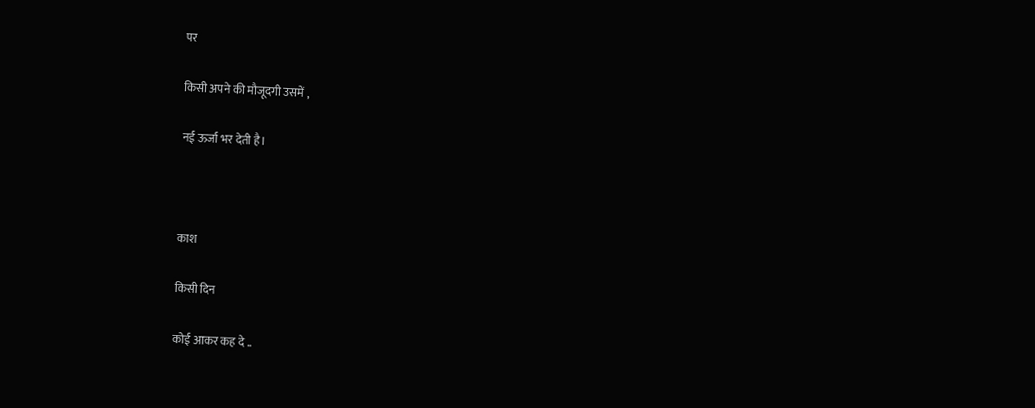पर

किसी अपने की मौजूदगी उसमें ,

नई ऊर्जा भर देती है।



काश

किसी दिन

कोई आकर कह दे ..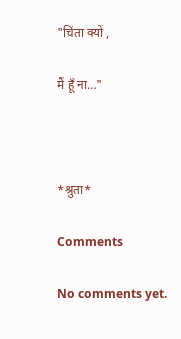"चिंता क्यों ,

मैं हूँ ना…"



*श्रुता*

Comments

No comments yet.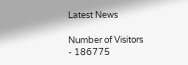Latest News

Number of Visitors - 186775